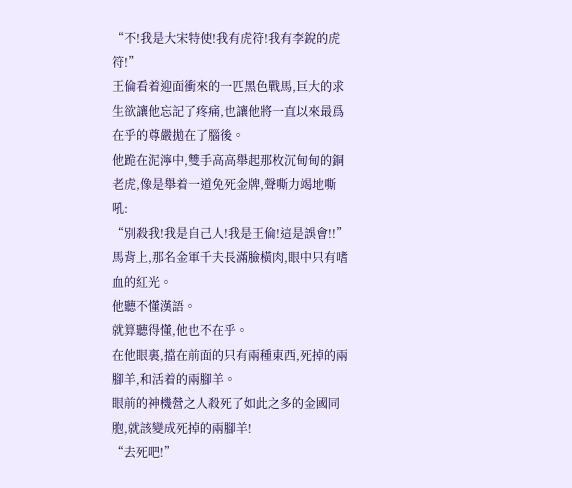“不!我是大宋特使!我有虎符!我有李銳的虎符!”
王倫看着迎面衝來的一匹黑色戰馬,巨大的求生欲讓他忘記了疼痛,也讓他將一直以來最爲在乎的尊嚴拋在了腦後。
他跪在泥濘中,雙手高高舉起那枚沉甸甸的銅老虎,像是舉着一道免死金牌,聲嘶力竭地嘶吼:
“別殺我!我是自己人!我是王倫!這是誤會!!”
馬背上,那名金軍千夫長滿臉橫肉,眼中只有嗜血的紅光。
他聽不懂漢語。
就算聽得懂,他也不在乎。
在他眼裏,擋在前面的只有兩種東西,死掉的兩腳羊,和活着的兩腳羊。
眼前的神機營之人殺死了如此之多的金國同胞,就該變成死掉的兩腳羊!
“去死吧!”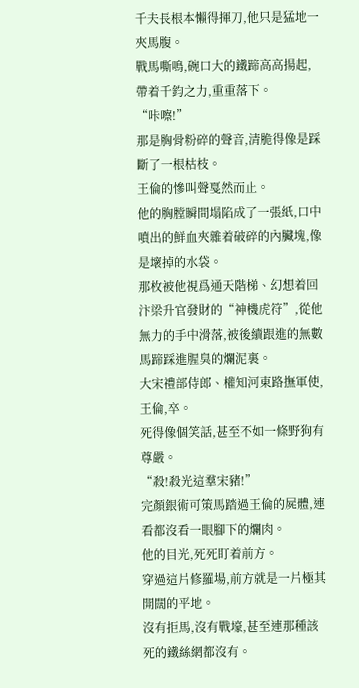千夫長根本懶得揮刀,他只是猛地一夾馬腹。
戰馬嘶鳴,碗口大的鐵蹄高高揚起,帶着千鈞之力,重重落下。
“咔嚓!”
那是胸骨粉碎的聲音,清脆得像是踩斷了一根枯枝。
王倫的慘叫聲戛然而止。
他的胸膛瞬間塌陷成了一張紙,口中噴出的鮮血夾雜着破碎的內臟塊,像是壞掉的水袋。
那枚被他視爲通天階梯、幻想着回汴梁升官發財的“神機虎符”,從他無力的手中滑落,被後續跟進的無數馬蹄踩進腥臭的爛泥裏。
大宋禮部侍郎、權知河東路撫軍使,王倫,卒。
死得像個笑話,甚至不如一條野狗有尊嚴。
“殺!殺光這羣宋豬!”
完顏銀術可策馬踏過王倫的屍體,連看都沒看一眼腳下的爛肉。
他的目光,死死盯着前方。
穿過這片修羅場,前方就是一片極其開闊的平地。
沒有拒馬,沒有戰壕,甚至連那種該死的鐵絲網都沒有。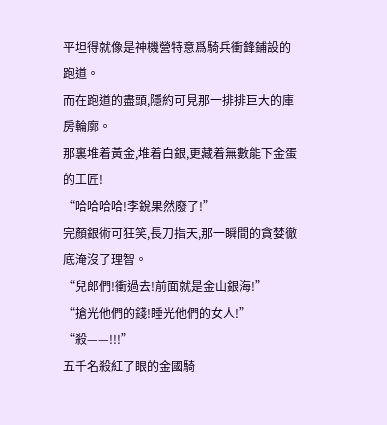平坦得就像是神機營特意爲騎兵衝鋒鋪設的跑道。
而在跑道的盡頭,隱約可見那一排排巨大的庫房輪廓。
那裏堆着黃金,堆着白銀,更藏着無數能下金蛋的工匠!
“哈哈哈哈!李銳果然廢了!”
完顏銀術可狂笑,長刀指天,那一瞬間的貪婪徹底淹沒了理智。
“兒郎們!衝過去!前面就是金山銀海!”
“搶光他們的錢!睡光他們的女人!”
“殺——!!!”
五千名殺紅了眼的金國騎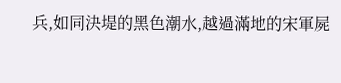兵,如同決堤的黑色潮水,越過滿地的宋軍屍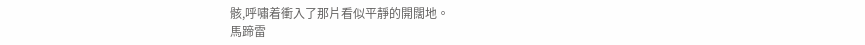骸,呼嘯着衝入了那片看似平靜的開闊地。
馬蹄雷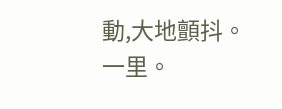動,大地顫抖。
一里。